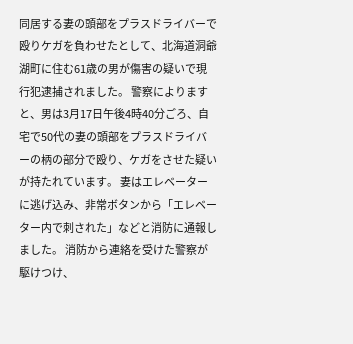同居する妻の頭部をプラスドライバーで殴りケガを負わせたとして、北海道洞爺湖町に住む61歳の男が傷害の疑いで現行犯逮捕されました。 警察によりますと、男は3月17日午後4時40分ごろ、自宅で50代の妻の頭部をプラスドライバーの柄の部分で殴り、ケガをさせた疑いが持たれています。 妻はエレベーターに逃げ込み、非常ボタンから「エレベーター内で刺された」などと消防に通報しました。 消防から連絡を受けた警察が駆けつけ、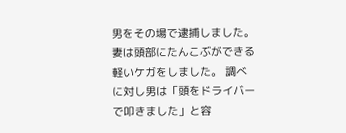男をその場で逮捕しました。 妻は頭部にたんこぶができる軽いケガをしました。 調べに対し男は「頭をドライバーで叩きました」と容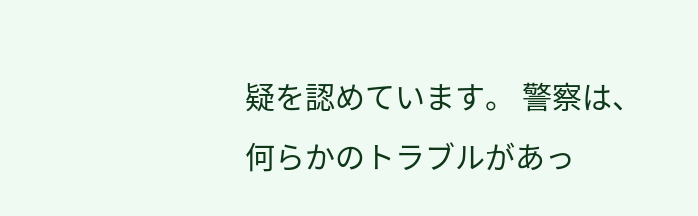疑を認めています。 警察は、何らかのトラブルがあっ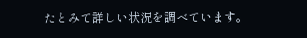たとみて詳しい状況を調べています。